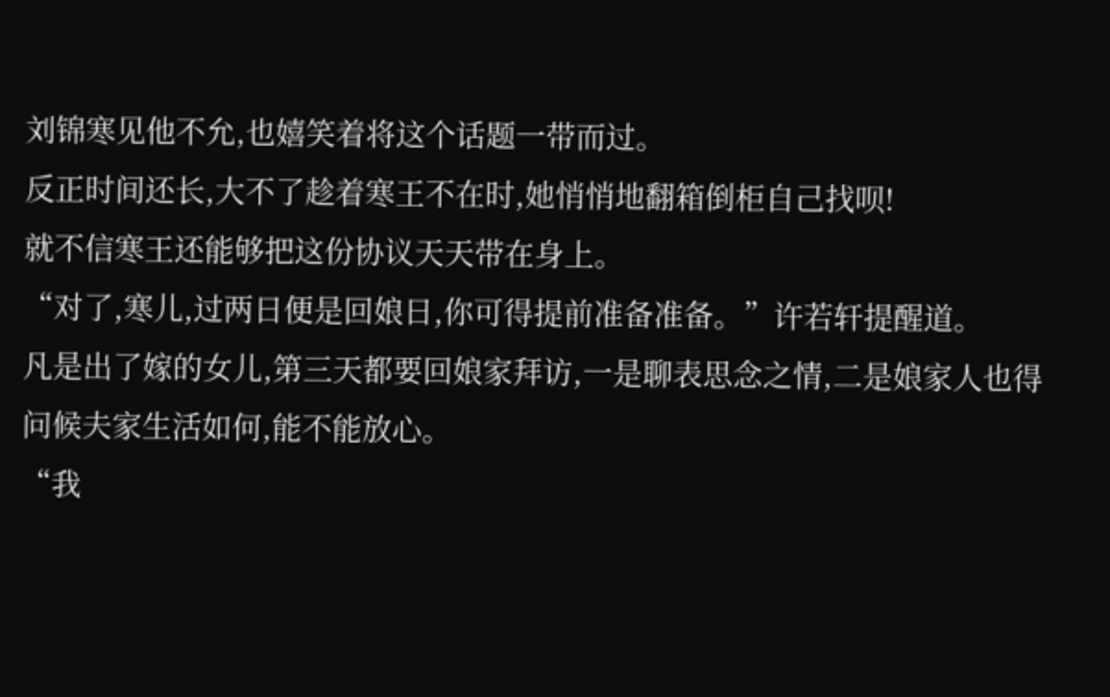刘锦寒见他不允,也嬉笑着将这个话题一带而过。
反正时间还长,大不了趁着寒王不在时,她悄悄地翻箱倒柜自己找呗!
就不信寒王还能够把这份协议天天带在身上。
“对了,寒儿,过两日便是回娘日,你可得提前准备准备。”许若轩提醒道。
凡是出了嫁的女儿,第三天都要回娘家拜访,一是聊表思念之情,二是娘家人也得问候夫家生活如何,能不能放心。
“我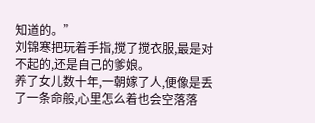知道的。”
刘锦寒把玩着手指,搅了搅衣服,最是对不起的,还是自己的爹娘。
养了女儿数十年,一朝嫁了人,便像是丢了一条命般,心里怎么着也会空落落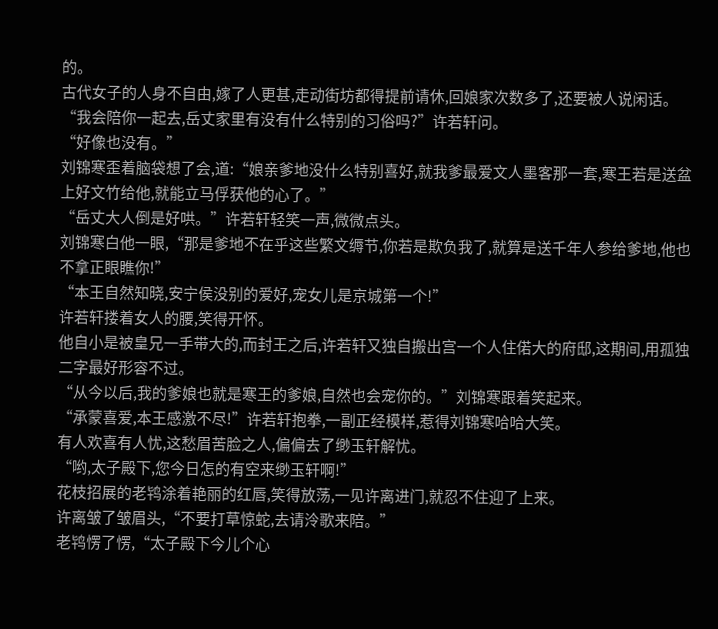的。
古代女子的人身不自由,嫁了人更甚,走动街坊都得提前请休,回娘家次数多了,还要被人说闲话。
“我会陪你一起去,岳丈家里有没有什么特别的习俗吗?”许若轩问。
“好像也没有。”
刘锦寒歪着脑袋想了会,道:“娘亲爹地没什么特别喜好,就我爹最爱文人墨客那一套,寒王若是送盆上好文竹给他,就能立马俘获他的心了。”
“岳丈大人倒是好哄。”许若轩轻笑一声,微微点头。
刘锦寒白他一眼,“那是爹地不在乎这些繁文缛节,你若是欺负我了,就算是送千年人参给爹地,他也不拿正眼瞧你!”
“本王自然知晓,安宁侯没别的爱好,宠女儿是京城第一个!”
许若轩搂着女人的腰,笑得开怀。
他自小是被皇兄一手带大的,而封王之后,许若轩又独自搬出宫一个人住偌大的府邸,这期间,用孤独二字最好形容不过。
“从今以后,我的爹娘也就是寒王的爹娘,自然也会宠你的。”刘锦寒跟着笑起来。
“承蒙喜爱,本王感激不尽!”许若轩抱拳,一副正经模样,惹得刘锦寒哈哈大笑。
有人欢喜有人忧,这愁眉苦脸之人,偏偏去了缈玉轩解忧。
“哟,太子殿下,您今日怎的有空来缈玉轩啊!”
花枝招展的老鸨涂着艳丽的红唇,笑得放荡,一见许离进门,就忍不住迎了上来。
许离皱了皱眉头,“不要打草惊蛇,去请泠歌来陪。”
老鸨愣了愣,“太子殿下今儿个心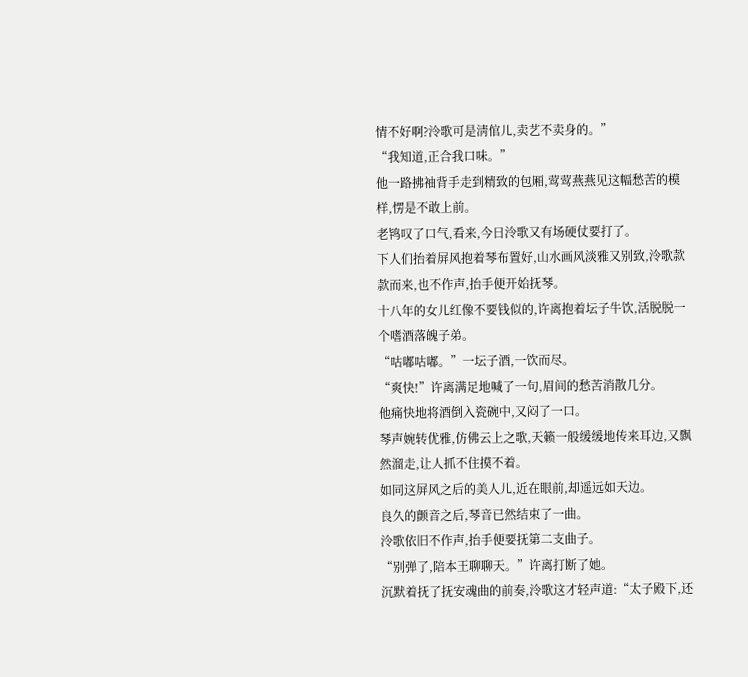情不好啊?泠歌可是淸倌儿,卖艺不卖身的。”
“我知道,正合我口味。”
他一路拂袖背手走到精致的包厢,莺莺燕燕见这幅愁苦的模样,愣是不敢上前。
老鸨叹了口气,看来,今日泠歌又有场硬仗要打了。
下人们抬着屏风抱着琴布置好,山水画风淡雅又别致,泠歌款款而来,也不作声,抬手便开始抚琴。
十八年的女儿红像不要钱似的,许离抱着坛子牛饮,活脱脱一个嗜酒落魄子弟。
“咕嘟咕嘟。”一坛子酒,一饮而尽。
“爽快!”许离满足地喊了一句,眉间的愁苦消散几分。
他痛快地将酒倒入瓷碗中,又闷了一口。
琴声婉转优雅,仿佛云上之歌,天籁一般缓缓地传来耳边,又飘然溜走,让人抓不住摸不着。
如同这屏风之后的美人儿,近在眼前,却遥远如天边。
良久的颤音之后,琴音已然结束了一曲。
泠歌依旧不作声,抬手便要抚第二支曲子。
“别弹了,陪本王聊聊天。”许离打断了她。
沉默着抚了抚安魂曲的前奏,泠歌这才轻声道:“太子殿下,还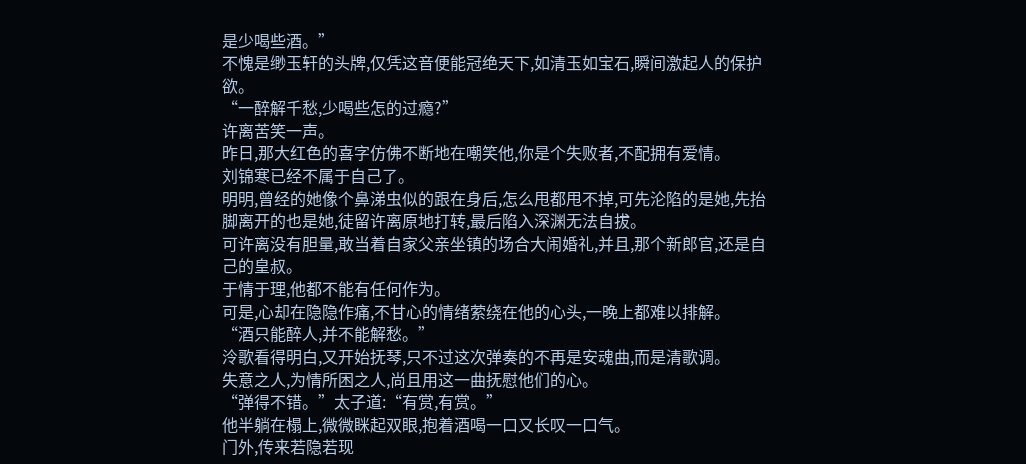是少喝些酒。”
不愧是缈玉轩的头牌,仅凭这音便能冠绝天下,如清玉如宝石,瞬间激起人的保护欲。
“一醉解千愁,少喝些怎的过瘾?”
许离苦笑一声。
昨日,那大红色的喜字仿佛不断地在嘲笑他,你是个失败者,不配拥有爱情。
刘锦寒已经不属于自己了。
明明,曾经的她像个鼻涕虫似的跟在身后,怎么甩都甩不掉,可先沦陷的是她,先抬脚离开的也是她,徒留许离原地打转,最后陷入深渊无法自拔。
可许离没有胆量,敢当着自家父亲坐镇的场合大闹婚礼,并且,那个新郎官,还是自己的皇叔。
于情于理,他都不能有任何作为。
可是,心却在隐隐作痛,不甘心的情绪萦绕在他的心头,一晚上都难以排解。
“酒只能醉人,并不能解愁。”
泠歌看得明白,又开始抚琴,只不过这次弹奏的不再是安魂曲,而是清歌调。
失意之人,为情所困之人,尚且用这一曲抚慰他们的心。
“弹得不错。”太子道:“有赏,有赏。”
他半躺在榻上,微微眯起双眼,抱着酒喝一口又长叹一口气。
门外,传来若隐若现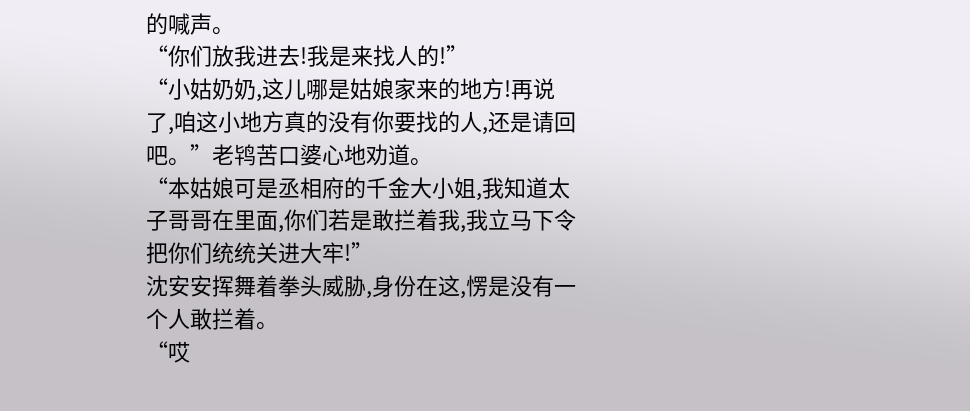的喊声。
“你们放我进去!我是来找人的!”
“小姑奶奶,这儿哪是姑娘家来的地方!再说了,咱这小地方真的没有你要找的人,还是请回吧。”老鸨苦口婆心地劝道。
“本姑娘可是丞相府的千金大小姐,我知道太子哥哥在里面,你们若是敢拦着我,我立马下令把你们统统关进大牢!”
沈安安挥舞着拳头威胁,身份在这,愣是没有一个人敢拦着。
“哎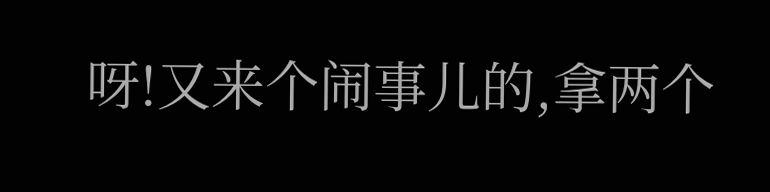呀!又来个闹事儿的,拿两个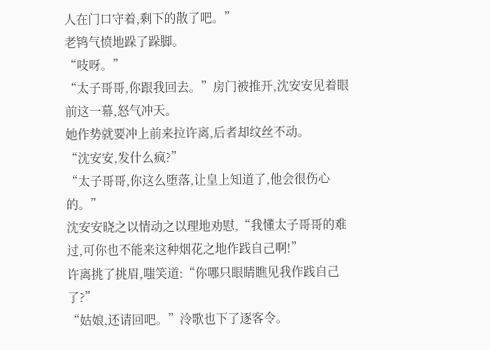人在门口守着,剩下的散了吧。”
老鸨气愤地跺了跺脚。
“吱呀。”
“太子哥哥,你跟我回去。”房门被推开,沈安安见着眼前这一幕,怒气冲天。
她作势就要冲上前来拉许离,后者却纹丝不动。
“沈安安,发什么疯?”
“太子哥哥,你这么堕落,让皇上知道了,他会很伤心的。”
沈安安晓之以情动之以理地劝慰,“我懂太子哥哥的难过,可你也不能来这种烟花之地作践自己啊!”
许离挑了挑眉,嗤笑道:“你哪只眼睛瞧见我作践自己了?”
“姑娘,还请回吧。”泠歌也下了逐客令。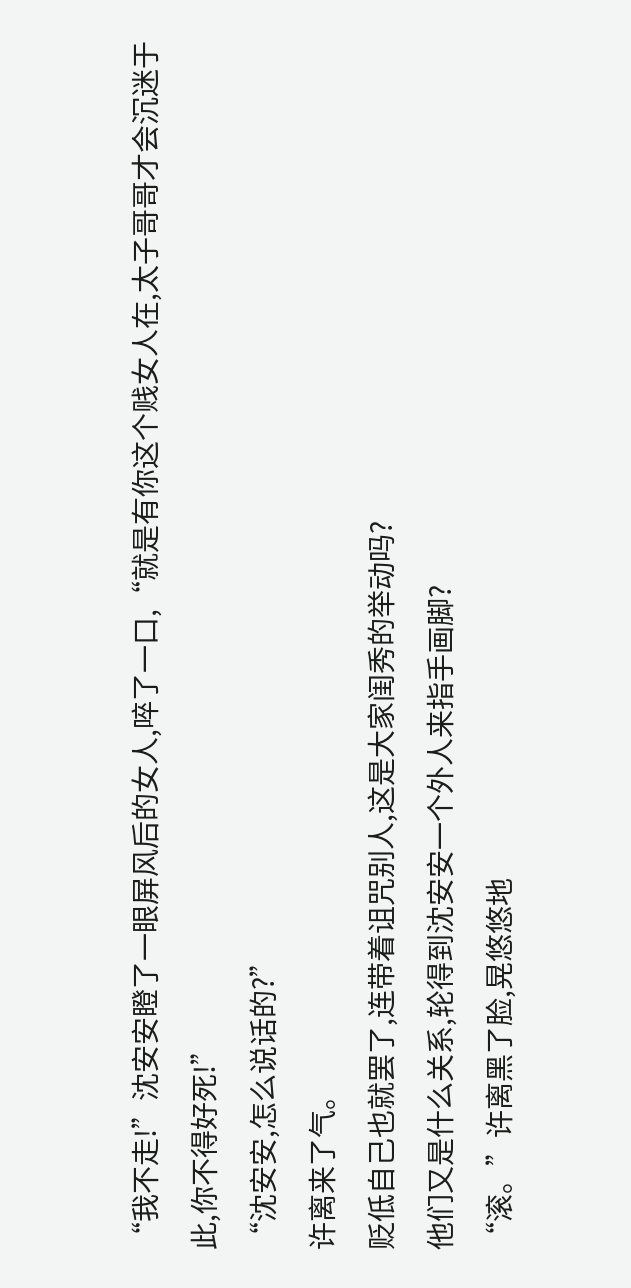“我不走!”沈安安瞪了一眼屏风后的女人,啐了一口,“就是有你这个贱女人在,太子哥哥才会沉迷于此,你不得好死!”
“沈安安,怎么说话的?”
许离来了气。
贬低自己也就罢了,连带着诅咒别人,这是大家闺秀的举动吗?
他们又是什么关系,轮得到沈安安一个外人来指手画脚?
“滚。”许离黑了脸,晃悠悠地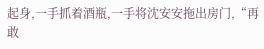起身,一手抓着酒瓶,一手将沈安安拖出房门,“再敢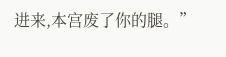进来,本宫废了你的腿。”